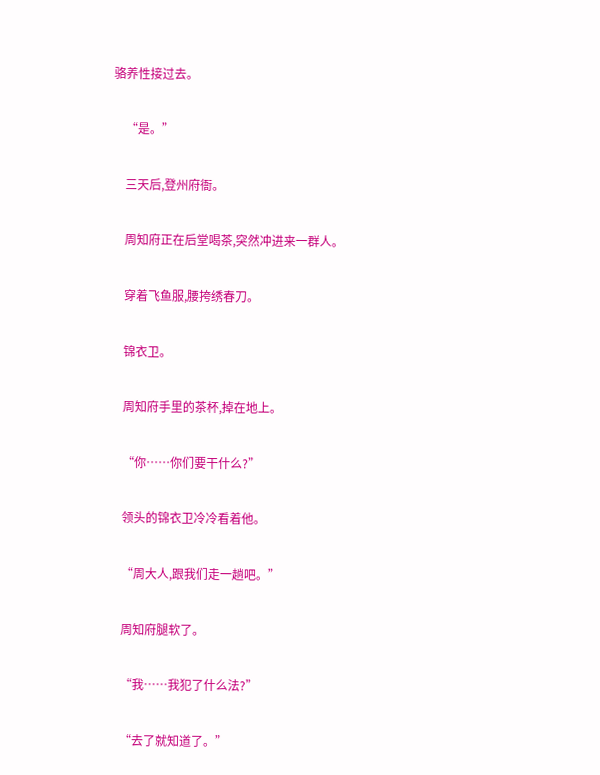骆养性接过去。

    “是。”

    三天后,登州府衙。

    周知府正在后堂喝茶,突然冲进来一群人。

    穿着飞鱼服,腰挎绣春刀。

    锦衣卫。

    周知府手里的茶杯,掉在地上。

    “你……你们要干什么?”

    领头的锦衣卫冷冷看着他。

    “周大人,跟我们走一趟吧。”

    周知府腿软了。

    “我……我犯了什么法?”

    “去了就知道了。”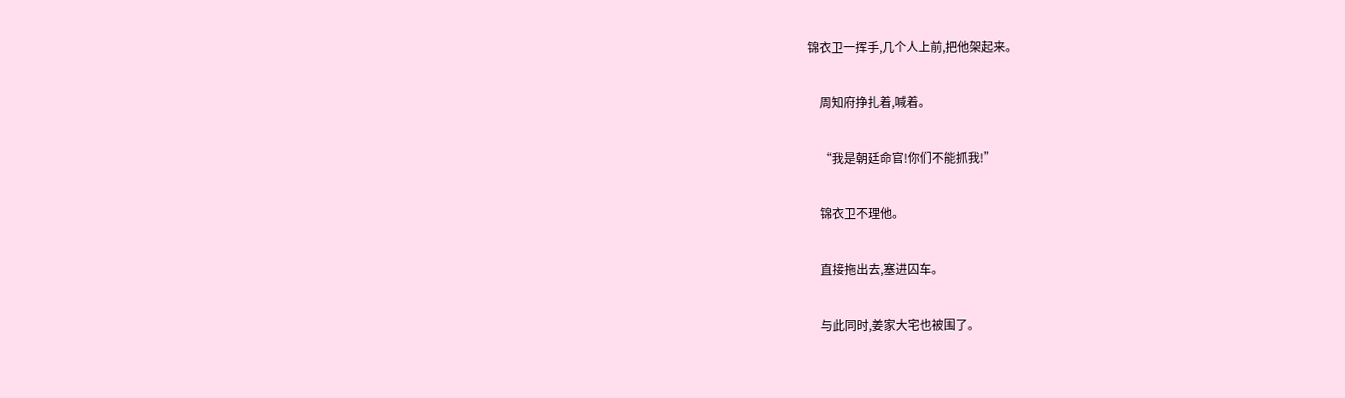锦衣卫一挥手,几个人上前,把他架起来。

    周知府挣扎着,喊着。

    “我是朝廷命官!你们不能抓我!”

    锦衣卫不理他。

    直接拖出去,塞进囚车。

    与此同时,姜家大宅也被围了。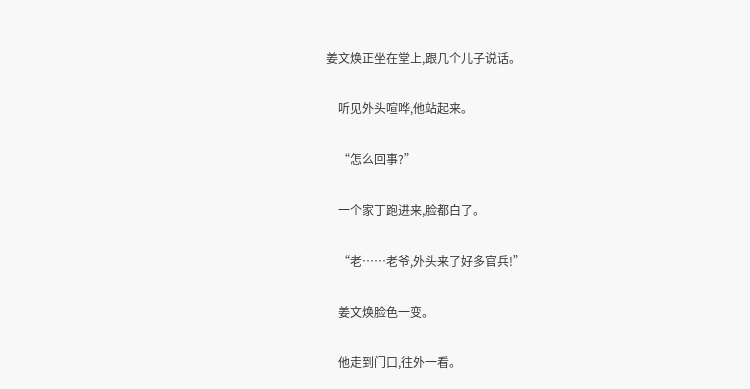姜文焕正坐在堂上,跟几个儿子说话。

    听见外头喧哗,他站起来。

    “怎么回事?”

    一个家丁跑进来,脸都白了。

    “老……老爷,外头来了好多官兵!”

    姜文焕脸色一变。

    他走到门口,往外一看。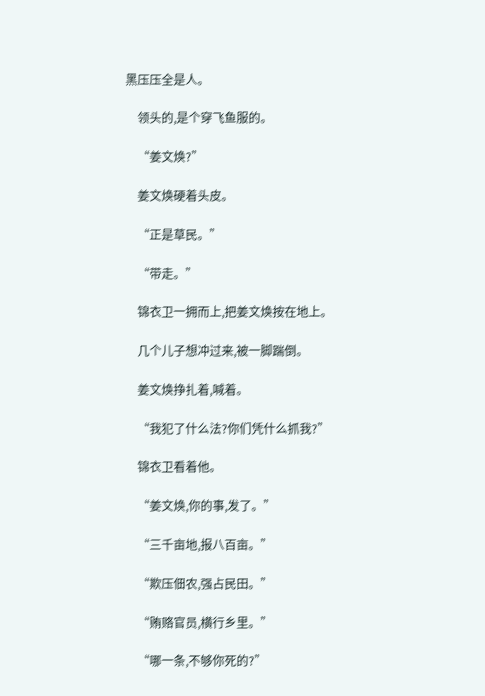黑压压全是人。

    领头的,是个穿飞鱼服的。

    “姜文焕?”

    姜文焕硬着头皮。

    “正是草民。”

    “带走。”

    锦衣卫一拥而上,把姜文焕按在地上。

    几个儿子想冲过来,被一脚踹倒。

    姜文焕挣扎着,喊着。

    “我犯了什么法?你们凭什么抓我?”

    锦衣卫看着他。

    “姜文焕,你的事,发了。”

    “三千亩地,报八百亩。”

    “欺压佃农,强占民田。”

    “贿赂官员,横行乡里。”

    “哪一条,不够你死的?”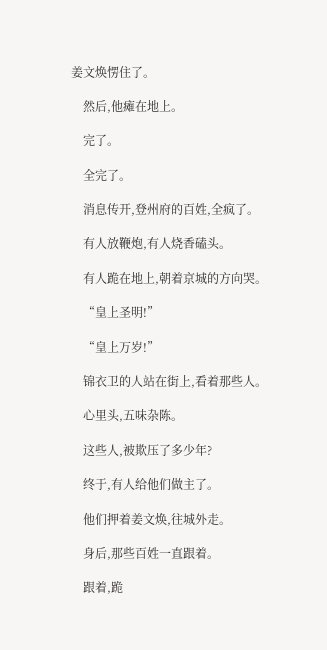姜文焕愣住了。

    然后,他瘫在地上。

    完了。

    全完了。

    消息传开,登州府的百姓,全疯了。

    有人放鞭炮,有人烧香磕头。

    有人跪在地上,朝着京城的方向哭。

    “皇上圣明!”

    “皇上万岁!”

    锦衣卫的人站在街上,看着那些人。

    心里头,五味杂陈。

    这些人,被欺压了多少年?

    终于,有人给他们做主了。

    他们押着姜文焕,往城外走。

    身后,那些百姓一直跟着。

    跟着,跪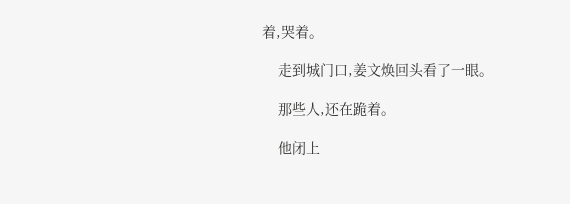着,哭着。

    走到城门口,姜文焕回头看了一眼。

    那些人,还在跪着。

    他闭上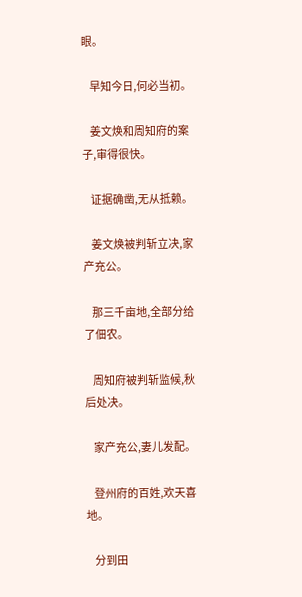眼。

    早知今日,何必当初。

    姜文焕和周知府的案子,审得很快。

    证据确凿,无从抵赖。

    姜文焕被判斩立决,家产充公。

    那三千亩地,全部分给了佃农。

    周知府被判斩监候,秋后处决。

    家产充公,妻儿发配。

    登州府的百姓,欢天喜地。

    分到田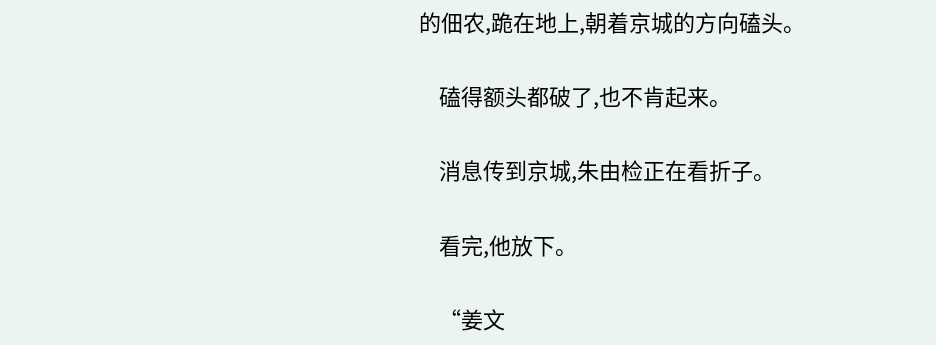的佃农,跪在地上,朝着京城的方向磕头。

    磕得额头都破了,也不肯起来。

    消息传到京城,朱由检正在看折子。

    看完,他放下。

    “姜文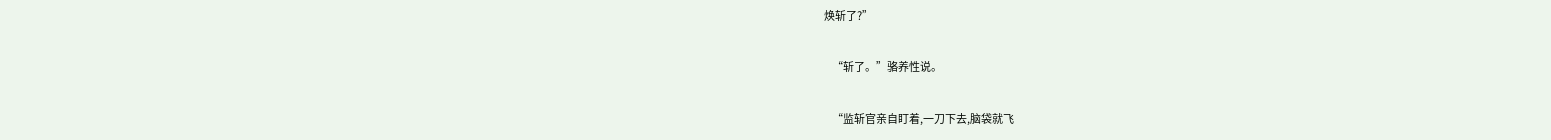焕斩了?”

    “斩了。”骆养性说。

    “监斩官亲自盯着,一刀下去,脑袋就飞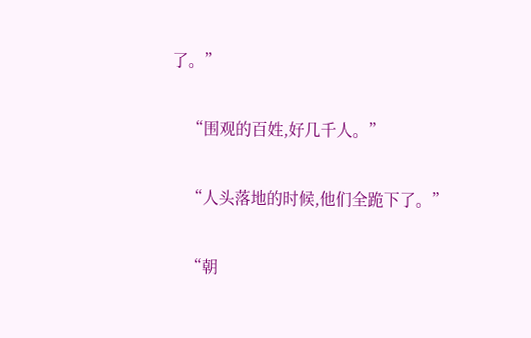了。”

    “围观的百姓,好几千人。”

    “人头落地的时候,他们全跪下了。”

    “朝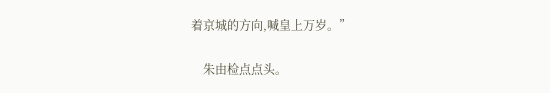着京城的方向,喊皇上万岁。”

    朱由检点点头。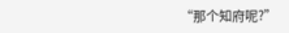“那个知府呢?”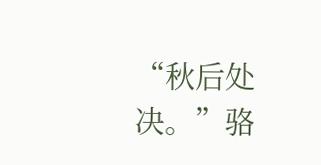“秋后处决。”骆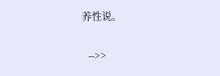养性说。

  -->>